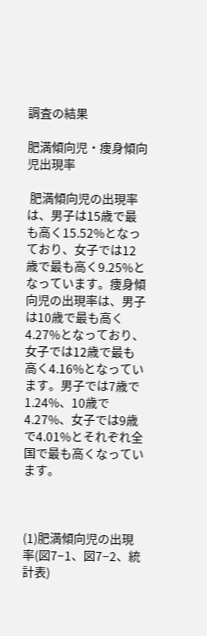調査の結果

肥満傾向児・痩身傾向児出現率

 肥満傾向児の出現率は、男子は15歳で最も高く15.52%となっており、女子では12歳で最も高く9.25%となっています。痩身傾向児の出現率は、男子は10歳で最も高く4.27%となっており、女子では12歳で最も高く4.16%となっています。男子では7歳で1.24%、10歳で4.27%、女子では9歳で4.01%とそれぞれ全国で最も高くなっています。



(1)肥満傾向児の出現率(図7−1、図7−2、統計表)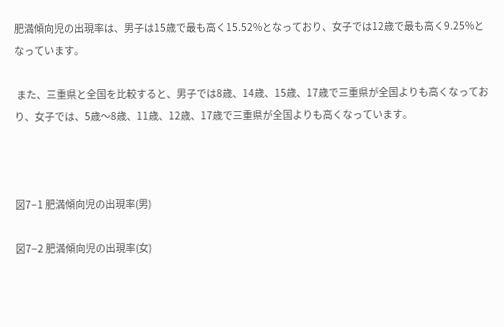肥満傾向児の出現率は、男子は15歳で最も高く15.52%となっており、女子では12歳で最も高く9.25%となっています。

 また、三重県と全国を比較すると、男子では8歳、14歳、15歳、17歳で三重県が全国よりも高くなっており、女子では、5歳〜8歳、11歳、12歳、17歳で三重県が全国よりも高くなっています。



図7−1 肥満傾向児の出現率(男)

図7−2 肥満傾向児の出現率(女)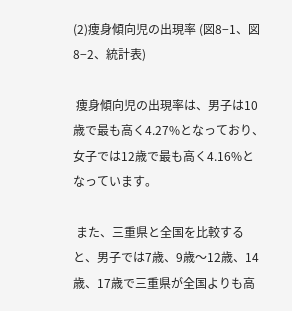(2)痩身傾向児の出現率 (図8−1、図8−2、統計表)

 痩身傾向児の出現率は、男子は10歳で最も高く4.27%となっており、女子では12歳で最も高く4.16%となっています。

 また、三重県と全国を比較すると、男子では7歳、9歳〜12歳、14歳、17歳で三重県が全国よりも高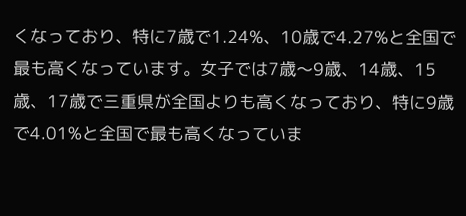くなっており、特に7歳で1.24%、10歳で4.27%と全国で最も高くなっています。女子では7歳〜9歳、14歳、15歳、17歳で三重県が全国よりも高くなっており、特に9歳で4.01%と全国で最も高くなっていま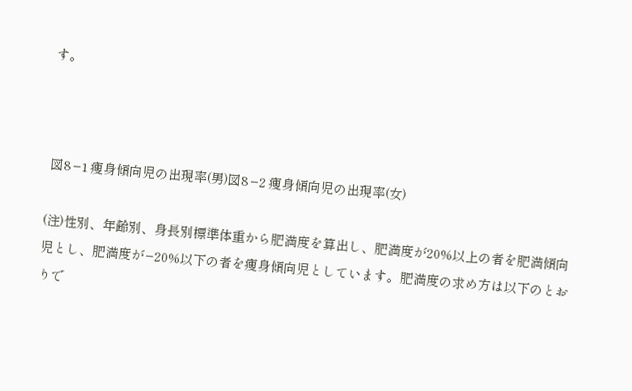す。



 図8−1 痩身傾向児の出現率(男)図8−2 痩身傾向児の出現率(女)

(注)性別、年齢別、身長別標準体重から肥満度を算出し、肥満度が20%以上の者を肥満傾向児とし、肥満度が−20%以下の者を痩身傾向児としています。肥満度の求め方は以下のとおりで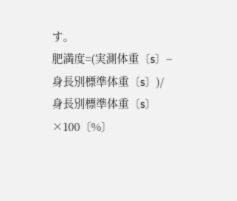す。                                                                             肥満度=(実測体重〔s〕−身長別標準体重〔s〕)/身長別標準体重〔s〕×100〔%〕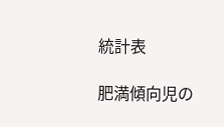統計表

肥満傾向児の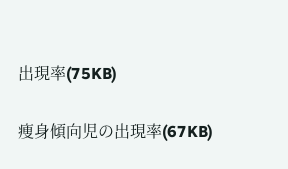出現率(75KB)

痩身傾向児の出現率(67KB)